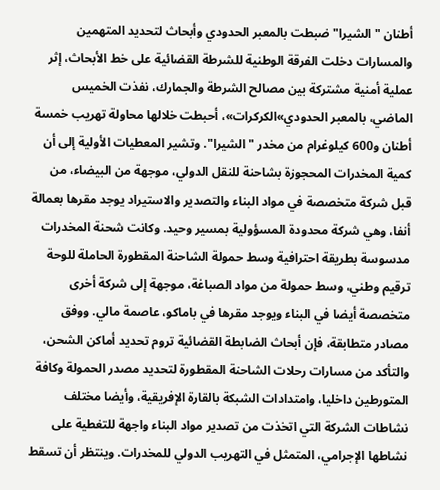أطنان "الشيرا" ضبطت بالمعبر الحدودي وأبحاث لتحديد المتهمين والمسارات دخلت الفرقة الوطنية للشرطة القضائية على خط الأبحاث، إثر عملية أمنية مشتركة بين مصالح الشرطة والجمارك، نفذت الخميس الماضي، بالمعبر الحدودي»الكركرات»، أحبطت خلالها محاولة تهريب خمسة أطنان و600 كيلوغرام من مخدر "الشيرا". وتشير المعطيات الأولية إلى أن كمية المخدرات المحجوزة بشاحنة للنقل الدولي، موجهة من البيضاء، من قبل شركة متخصصة في مواد البناء والتصدير والاستيراد يوجد مقرها بعمالة أنفا، وهي شركة محدودة المسؤولية بمسير وحيد. وكانت شحنة المخدرات مدسوسة بطريقة احترافية وسط حمولة الشاحنة المقطورة الحاملة للوحة ترقيم وطني، وسط حمولة من مواد الصباغة، موجهة إلى شركة أخرى متخصصة أيضا في البناء ويوجد مقرها في باماكو، عاصمة مالي. ووفق مصادر متطابقة، فإن أبحاث الضابطة القضائية تروم تحديد أماكن الشحن، والتأكد من مسارات رحلات الشاحنة المقطورة لتحديد مصدر الحمولة وكافة المتورطين داخليا، وامتدادات الشبكة بالقارة الإفريقية، وأيضا مختلف نشاطات الشركة التي اتخذت من تصدير مواد البناء واجهة للتغطية على نشاطها الإجرامي، المتمثل في التهريب الدولي للمخدرات. وينتظر أن تسقط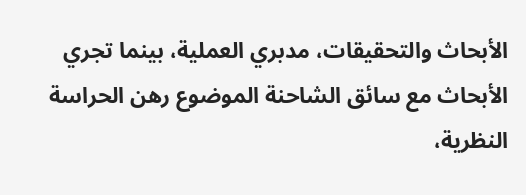الأبحاث والتحقيقات، مدبري العملية، بينما تجري الأبحاث مع سائق الشاحنة الموضوع رهن الحراسة النظرية،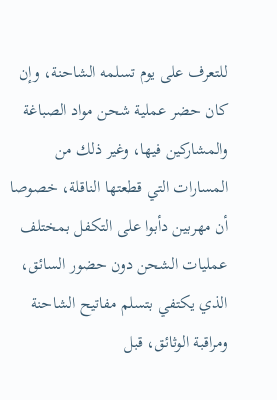للتعرف على يوم تسلمه الشاحنة، وإن كان حضر عملية شحن مواد الصباغة والمشاركين فيها، وغير ذلك من المسارات التي قطعتها الناقلة، خصوصا أن مهربين دأبوا على التكفل بمختلف عمليات الشحن دون حضور السائق، الذي يكتفي بتسلم مفاتيح الشاحنة ومراقبة الوثائق، قبل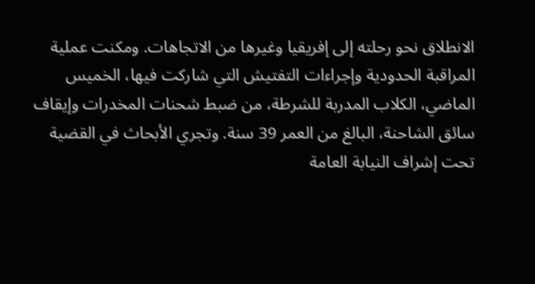الانطلاق نحو رحلته إلى إفريقيا وغيرها من الاتجاهات. ومكنت عملية المراقبة الحدودية وإجراءات التفتيش التي شاركت فيها، الخميس الماضي، الكلاب المدربة للشرطة، من ضبط شحنات المخدرات وإيقاف سائق الشاحنة، البالغ من العمر 39 سنة. وتجري الأبحاث في القضية تحت إشراف النيابة العامة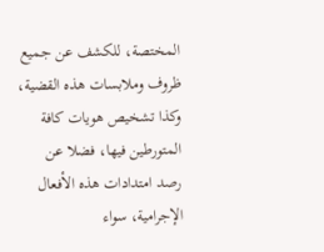المختصة، للكشف عن جميع ظروف وملابسات هذه القضية، وكذا تشخيص هويات كافة المتورطين فيها، فضلا عن رصد امتدادات هذه الأفعال الإجرامية، سواء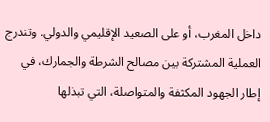داخل المغرب، أو على الصعيد الإقليمي والدولي. وتندرج العملية المشتركة بين مصالح الشرطة والجمارك، في إطار الجهود المكثفة والمتواصلة، التي تبذلها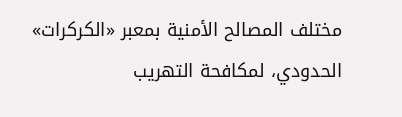مختلف المصالح الأمنية بمعبر «الكركرات» الحدودي، لمكافحة التهريب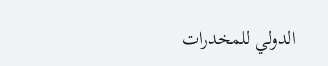الدولي للمخدرات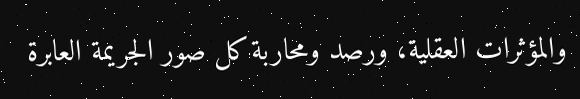والمؤثرات العقلية، ورصد ومحاربة كل صور الجريمة العابرة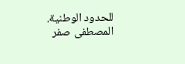للحدود الوطنية. المصطفى صفر